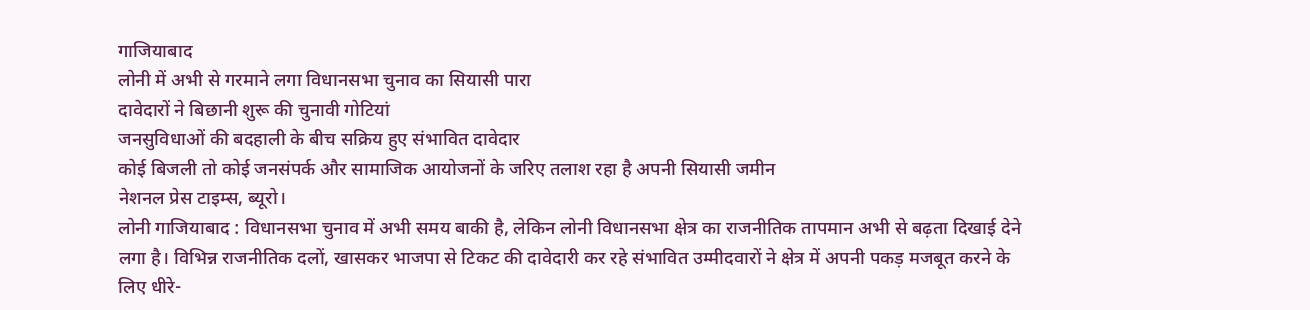गाजियाबाद
लोनी में अभी से गरमाने लगा विधानसभा चुनाव का सियासी पारा
दावेदारों ने बिछानी शुरू की चुनावी गोटियां
जनसुविधाओं की बदहाली के बीच सक्रिय हुए संभावित दावेदार
कोई बिजली तो कोई जनसंपर्क और सामाजिक आयोजनों के जरिए तलाश रहा है अपनी सियासी जमीन
नेशनल प्रेस टाइम्स, ब्यूरो।
लोनी गाजियाबाद : विधानसभा चुनाव में अभी समय बाकी है, लेकिन लोनी विधानसभा क्षेत्र का राजनीतिक तापमान अभी से बढ़ता दिखाई देने लगा है। विभिन्न राजनीतिक दलों, खासकर भाजपा से टिकट की दावेदारी कर रहे संभावित उम्मीदवारों ने क्षेत्र में अपनी पकड़ मजबूत करने के लिए धीरे-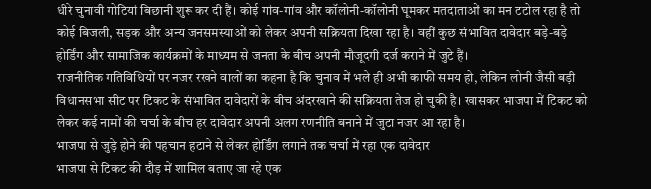धीरे चुनावी गोटियां बिछानी शुरू कर दी हैं। कोई गांव-गांव और कॉलोनी-कॉलोनी घूमकर मतदाताओं का मन टटोल रहा है तो कोई बिजली, सड़क और अन्य जनसमस्याओं को लेकर अपनी सक्रियता दिखा रहा है। वहीं कुछ संभावित दावेदार बड़े-बड़े होर्डिंग और सामाजिक कार्यक्रमों के माध्यम से जनता के बीच अपनी मौजूदगी दर्ज कराने में जुटे हैं।
राजनीतिक गतिविधियों पर नजर रखने वालों का कहना है कि चुनाव में भले ही अभी काफी समय हो, लेकिन लोनी जैसी बड़ी विधानसभा सीट पर टिकट के संभावित दावेदारों के बीच अंदरखाने की सक्रियता तेज हो चुकी है। खासकर भाजपा में टिकट को लेकर कई नामों की चर्चा के बीच हर दावेदार अपनी अलग रणनीति बनाने में जुटा नजर आ रहा है।
भाजपा से जुड़े होने की पहचान हटाने से लेकर होर्डिंग लगाने तक चर्चा में रहा एक दावेदार
भाजपा से टिकट की दौड़ में शामिल बताए जा रहे एक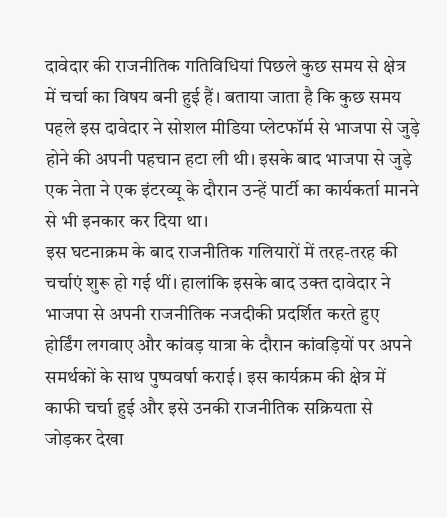दावेदार की राजनीतिक गतिविधियां पिछले कुछ समय से क्षेत्र में चर्चा का विषय बनी हुई हैं। बताया जाता है कि कुछ समय पहले इस दावेदार ने सोशल मीडिया प्लेटफॉर्म से भाजपा से जुड़े होने की अपनी पहचान हटा ली थी। इसके बाद भाजपा से जुड़े एक नेता ने एक इंटरव्यू के दौरान उन्हें पार्टी का कार्यकर्ता मानने से भी इनकार कर दिया था।
इस घटनाक्रम के बाद राजनीतिक गलियारों में तरह-तरह की चर्चाएं शुरू हो गई थीं। हालांकि इसके बाद उक्त दावेदार ने भाजपा से अपनी राजनीतिक नजदीकी प्रदर्शित करते हुए होर्डिंग लगवाए और कांवड़ यात्रा के दौरान कांवड़ियों पर अपने समर्थकों के साथ पुष्पवर्षा कराई। इस कार्यक्रम की क्षेत्र में काफी चर्चा हुई और इसे उनकी राजनीतिक सक्रियता से जोड़कर देखा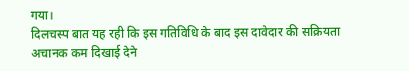गया।
दिलचस्प बात यह रही कि इस गतिविधि के बाद इस दावेदार की सक्रियता अचानक कम दिखाई देने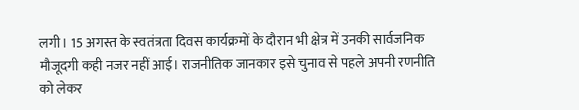लगी। 15 अगस्त के स्वतंत्रता दिवस कार्यक्रमों के दौरान भी क्षेत्र में उनकी सार्वजनिक मौजूदगी कही नजर नहीं आई। राजनीतिक जानकार इसे चुनाव से पहले अपनी रणनीति को लेकर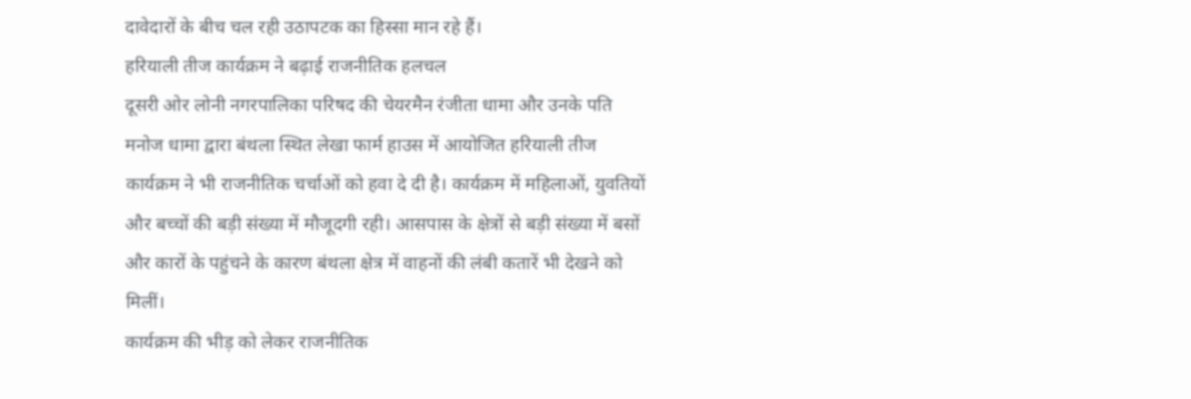दावेदारों के बीच चल रही उठापटक का हिस्सा मान रहे हैं।
हरियाली तीज कार्यक्रम ने बढ़ाई राजनीतिक हलचल
दूसरी ओर लोनी नगरपालिका परिषद की चेयरमैन रंजीता धामा और उनके पति मनोज धामा द्वारा बंथला स्थित लेखा फार्म हाउस में आयोजित हरियाली तीज कार्यक्रम ने भी राजनीतिक चर्चाओं को हवा दे दी है। कार्यक्रम में महिलाओं, युवतियों और बच्चों की बड़ी संख्या में मौजूदगी रही। आसपास के क्षेत्रों से बड़ी संख्या में बसों और कारों के पहुंचने के कारण बंथला क्षेत्र में वाहनों की लंबी कतारें भी देखने को मिलीं।
कार्यक्रम की भीड़ को लेकर राजनीतिक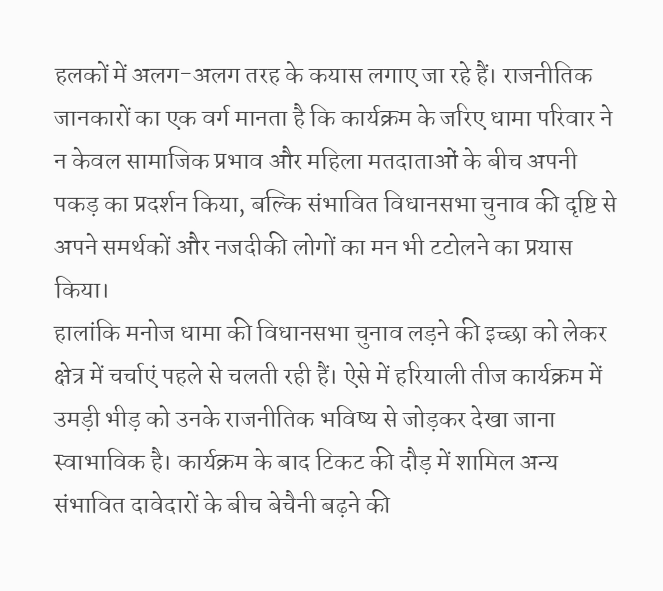हलकों में अलग-अलग तरह के कयास लगाए जा रहे हैं। राजनीतिक जानकारों का एक वर्ग मानता है कि कार्यक्रम के जरिए धामा परिवार ने न केवल सामाजिक प्रभाव और महिला मतदाताओं के बीच अपनी पकड़ का प्रदर्शन किया, बल्कि संभावित विधानसभा चुनाव की दृष्टि से अपने समर्थकों और नजदीकी लोगों का मन भी टटोलने का प्रयास किया।
हालांकि मनोज धामा की विधानसभा चुनाव लड़ने की इच्छा को लेकर क्षेत्र में चर्चाएं पहले से चलती रही हैं। ऐसे में हरियाली तीज कार्यक्रम में उमड़ी भीड़ को उनके राजनीतिक भविष्य से जोड़कर देखा जाना स्वाभाविक है। कार्यक्रम के बाद टिकट की दौड़ में शामिल अन्य संभावित दावेदारों के बीच बेचैनी बढ़ने की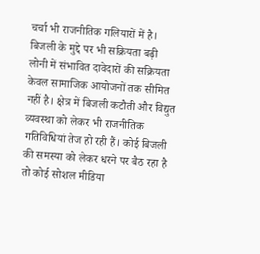चर्चा भी राजनीतिक गलियारों में है।
बिजली के मुद्दे पर भी सक्रियता बढ़ी
लोनी में संभावित दावेदारों की सक्रियता केवल सामाजिक आयोजनों तक सीमित नहीं है। क्षेत्र में बिजली कटौती और विद्युत व्यवस्था को लेकर भी राजनीतिक गतिविधियां तेज हो रही हैं। कोई बिजली की समस्या को लेकर धरने पर बैठ रहा है तो कोई सोशल मीडिया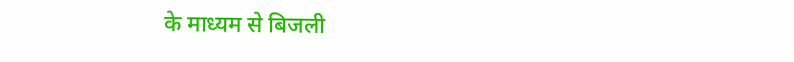के माध्यम से बिजली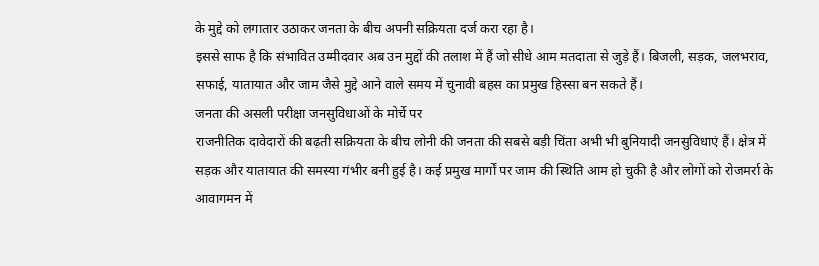के मुद्दे को लगातार उठाकर जनता के बीच अपनी सक्रियता दर्ज करा रहा है।
इससे साफ है कि संभावित उम्मीदवार अब उन मुद्दों की तलाश में हैं जो सीधे आम मतदाता से जुड़े हैं। बिजली, सड़क, जलभराव, सफाई, यातायात और जाम जैसे मुद्दे आने वाले समय में चुनावी बहस का प्रमुख हिस्सा बन सकते हैं।
जनता की असली परीक्षा जनसुविधाओं के मोर्चे पर
राजनीतिक दावेदारों की बढ़ती सक्रियता के बीच लोनी की जनता की सबसे बड़ी चिंता अभी भी बुनियादी जनसुविधाएं हैं। क्षेत्र में सड़क और यातायात की समस्या गंभीर बनी हुई है। कई प्रमुख मार्गों पर जाम की स्थिति आम हो चुकी है और लोगों को रोजमर्रा के आवागमन में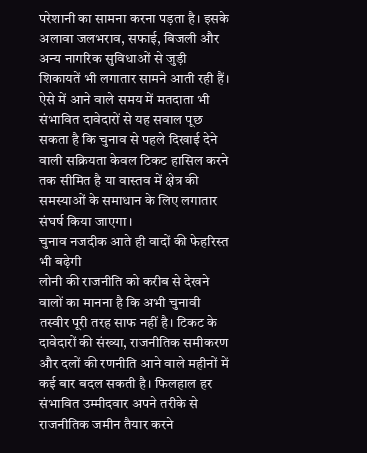परेशानी का सामना करना पड़ता है। इसके अलावा जलभराव, सफाई, बिजली और अन्य नागरिक सुविधाओं से जुड़ी शिकायतें भी लगातार सामने आती रही हैं।
ऐसे में आने वाले समय में मतदाता भी संभावित दावेदारों से यह सवाल पूछ सकता है कि चुनाव से पहले दिखाई देने वाली सक्रियता केवल टिकट हासिल करने तक सीमित है या वास्तव में क्षेत्र की समस्याओं के समाधान के लिए लगातार संघर्ष किया जाएगा।
चुनाव नजदीक आते ही वादों की फेहरिस्त भी बढ़ेगी
लोनी की राजनीति को करीब से देखने वालों का मानना है कि अभी चुनावी तस्वीर पूरी तरह साफ नहीं है। टिकट के दावेदारों की संख्या, राजनीतिक समीकरण और दलों की रणनीति आने वाले महीनों में कई बार बदल सकती है। फिलहाल हर संभावित उम्मीदवार अपने तरीके से राजनीतिक जमीन तैयार करने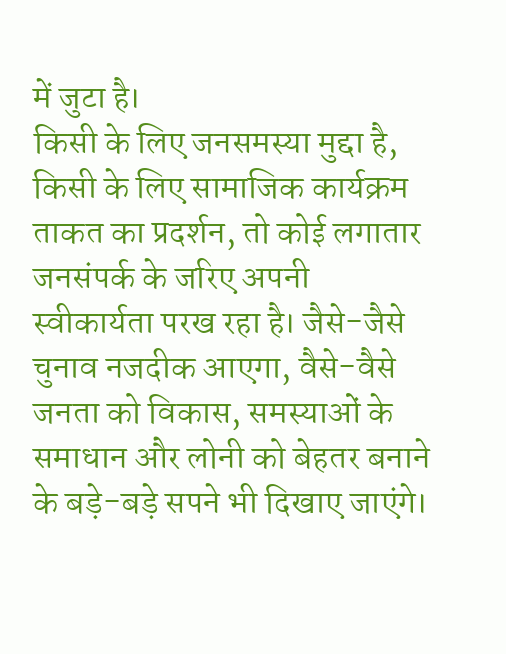में जुटा है।
किसी के लिए जनसमस्या मुद्दा है, किसी के लिए सामाजिक कार्यक्रम ताकत का प्रदर्शन, तो कोई लगातार जनसंपर्क के जरिए अपनी स्वीकार्यता परख रहा है। जैसे-जैसे चुनाव नजदीक आएगा, वैसे-वैसे जनता को विकास, समस्याओं के समाधान और लोनी को बेहतर बनाने के बड़े-बड़े सपने भी दिखाए जाएंगे।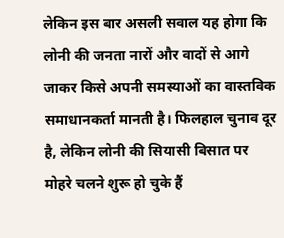लेकिन इस बार असली सवाल यह होगा कि लोनी की जनता नारों और वादों से आगे जाकर किसे अपनी समस्याओं का वास्तविक समाधानकर्ता मानती है। फिलहाल चुनाव दूर है, लेकिन लोनी की सियासी बिसात पर मोहरे चलने शुरू हो चुके हैं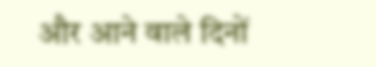और आने वाले दिनों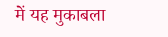में यह मुकाबला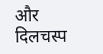और दिलचस्प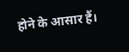होने के आसार हैं।